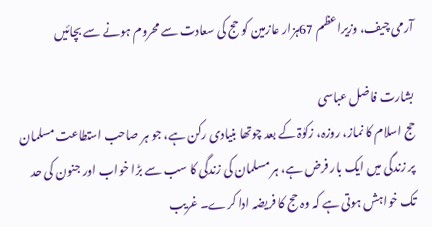آرمی چیف، وزیراعظم 67ہزار عازمین کو حج کی سعادت سے محروم ہونے سے بچائیں

بشارت فاضل عباسی
حج اسلام کا نماز، روزہ، زکوٰۃ کے بعد چوتھا بنیادی رکن ہے، جو ہر صاحب استطاعت مسلمان پر زندگی میں ایک بار فرض ہے، ہر مسلمان کی زندگی کا سب سے بڑا خواب اور جنون کی حد تک خواہش ہوتی ہے کہ وہ حج کا فریضہ ادا کرے۔ غریب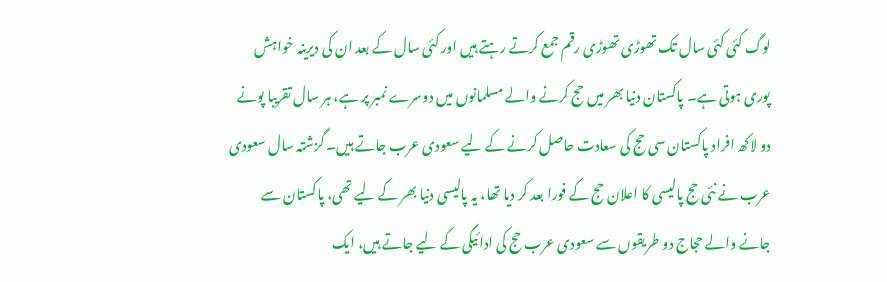لوگ کئی کئی سال تک تھوڑی تھوڑی رقم جمع کرتے رہتے ہیں اور کئی سال کے بعد ان کی دیرینہ خواہش پوری ہوتی ہے۔ پاکستان دنیا بھر میں حج کرنے والے مسلمانوں میں دوسرے نمبر پر ہے، ہر سال تقریبا پونے دو لاکھ افراد پاکستان سی حج کی سعادت حاصل کرنے کے لیے سعودی عرب جاتے ہیں۔ گزشتہ سال سعودی عرب نے نئی حج پالیسی کا اعلان حج کے فورا بعد کر دیا تھا، یہ پالیسی دنیا بھر کے لیے تھی، پاکستان سے جانے والے حجاج دو طریقوں سے سعودی عرب حج کی ادائیگی کے لیے جاتے ہیں، ایک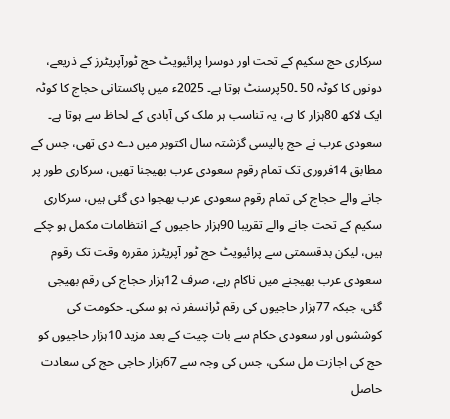سرکاری حج سکیم کے تحت اور دوسرا پرائیویٹ حج ٹورآپریٹرز کے ذریعے، دونوں کا کوٹہ 50 ۔50پرسنٹ ہوتا ہے۔ 2025ء میں پاکستانی حجاج کا کوٹہ ایک لاکھ 80ہزار کا ہے، یہ تناسب ہر ملک کی آبادی کے لحاظ سے ہوتا ہے۔ سعودی عرب نے حج پالیسی گزشتہ سال اکتوبر میں دے دی تھی، جس کے مطابق 14فروری تک تمام رقوم سعودی عرب بھیجنا تھیں، سرکاری طور پر جانے والے حجاج کی تمام رقوم سعودی عرب بھجوا دی گئی ہیں، سرکاری سکیم کے تحت جانے والے تقریبا 90ہزار حاجیوں کے انتظامات مکمل ہو چکے ہیں، لیکن بدقسمتی سے پرائیویٹ حج ٹور آپریٹرز مقررہ وقت تک رقوم سعودی عرب بھیجنے میں ناکام رہے، صرف 12ہزار حجاج کی رقم بھیجی گئی، جبکہ 77ہزار حاجیوں کی رقم ٹرانسفر نہ ہو سکی۔ حکومت کی کوششوں اور سعودی حکام سے بات چیت کے بعد مزید 10ہزار حاجیوں کو حج کی اجازت مل سکی، جس کی وجہ سے 67ہزار حاجی حج کی سعادت حاصل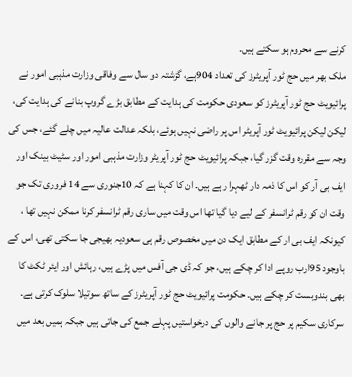کرنے سے محروم ہو سکتے ہیں۔
ملک بھر میں حج ٹور آپریٹرز کی تعداد 904ہے، گزشتہ دو سال سے وفاقی وزارت مذہبی امور نے پرائیویٹ حج ٹور آپریٹرز کو سعودی حکومت کی ہدایت کے مطابق بڑے گروپ بنانے کی ہدایت کی، لیکن لیکن پرائیویٹ ٹور آپریٹر اس پر راضی نہیں ہوئے، بلکہ عدالت عالیہ میں چلے گئے، جس کی وجہ سے مقررہ وقت گزر گیا، جبکہ پرائیویٹ حج ٹور آپریٹر وزارت مذہبی امور اور سٹیٹ بینک اور ایف بی آر کو اس کا ذمہ دار ٹھہرا رہے ہیں۔ ان کا کہنا ہے کہ 10جنوری سے 14 فروری تک جو وقت ان کو رقم ٹرانسفر کے لیے دیا گیا تھا اس وقت میں ساری رقم ٹرانسفر کرنا ممکن نہیں تھا ، کیونکہ ایف بی ار کے مطابق ایک دن میں مخصوص رقم ہی سعودیہ بھیجی جا سکتی تھی، اس کے باوجود 95ارب روپے ادا کر چکے ہیں، جو کہ ڈی جی آفس میں پڑے ہیں، رہائش اور ایئر ٹکٹ کا بھی بندوبست کر چکے ہیں۔ حکومت پرائیویٹ حج ٹور آپریٹرز کے ساتھ سوتیلا سلوک کرتی ہے۔ سرکاری سکیم پر حج پر جانے والوں کی درخواستیں پہلے جمع کی جاتی ہیں جبکہ ہمیں بعد میں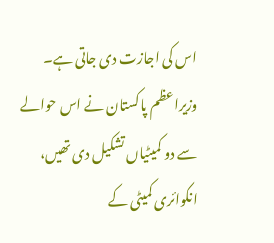اس کی اجازت دی جاتی ہے۔
وزیراعظم پاکستان نے اس حوالے سے دو کمیٹیاں تشکیل دی تھیں، انکوائری کمیٹی کے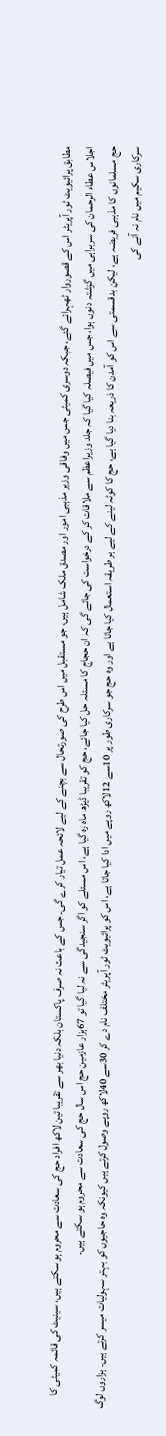مطابق پرائیویٹ ٹور آپریٹر اس کے قصوروار ٹھہرائے گئے، جبکہ دوسری کمیٹی جس میں وفاقی وزیر مذہبی امور اور مصدق ملک شامل ہیں، جو مستقبل میں اس طرح کی صورتحال سے بچنے کے لیے لائحہ عمل تیار کرے گی۔ جس کے باعث نہ صرف پاکستان بلکہ دنیا بھر سے تقریبا تین لاکھ افراد حج کی سعادت سے محروم ہو سکتے ہیں، سینیٹ کی قائمہ کمیٹی کا اجلاس عطاء الرحمان کی سربراہی میں گزشتہ دنوں ہوا، جس میں فیصلہ کیا گیا کہ جلد وزیراعظم سے ملاقات کر کے درخواست کی جائے گی کہ ان حجاج کا مسئلہ حل کیا جائے، حج کو تقریبا ڈیڑھ ماہ رہ گیا ہے، اس مسئلے کو اگر سنجیدگی سے نہ لیا گیا تو 67ہزار عازمین حج اس سال حج کی سعادت سے محروم ہو سکتے ہیں۔
حج مسلمانوں کا مذہبی فریضہ ہے، لیکن بدقسمتی سے اس کو آمدن کا ذریعہ بنا دیا گیا ہے، حج کا کوٹہ لینے کے لیے ہر طریقہ استعمال کیا جاتا ہے اور وہ حج جو سرکاری طور پر 10سے 12لاکھ روپے میں ادا کیا جاتا ہے، اس کو پرائیویٹ ٹور آپریٹر مختلف نام دے کر 30سے 40لاکھ روپے وصول کرتے ہیں کیونکہ وہ حاجیوں کو بہتر سہولیات میسر کرتے ہیں۔ ہزاروں لوگ سرکاری سکیم میں نام نہ آنے کی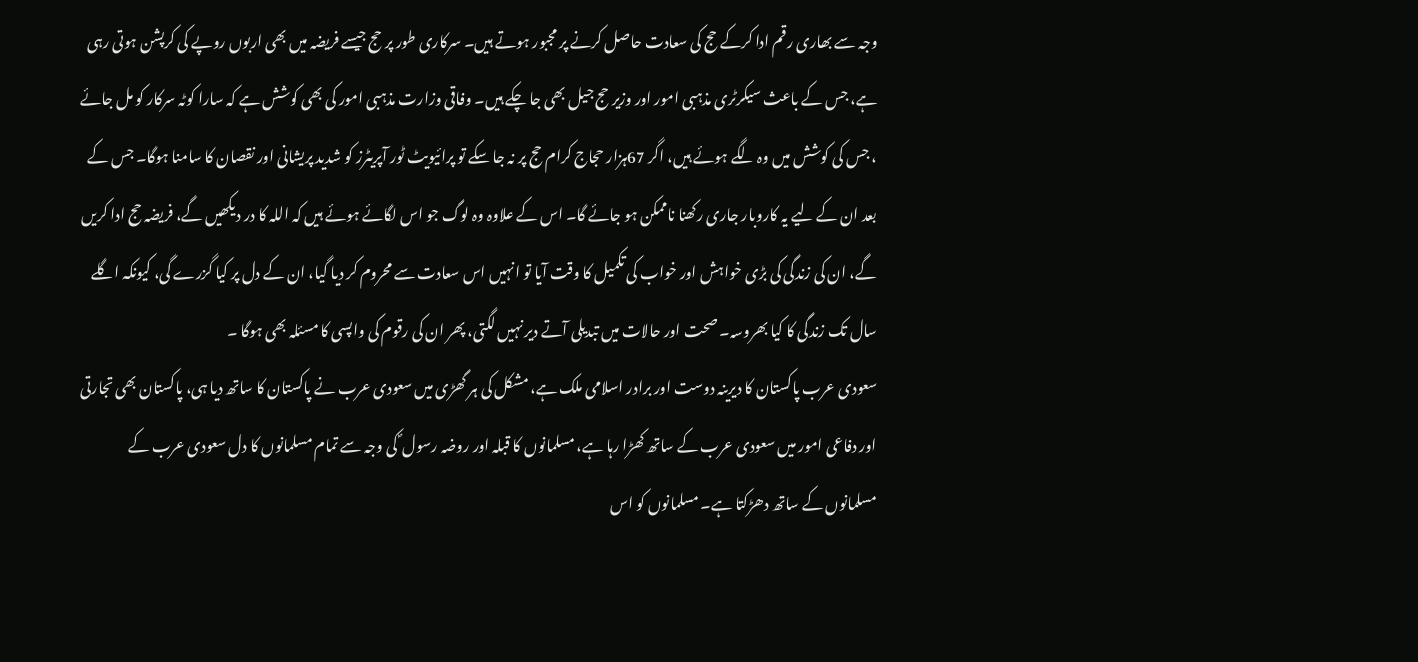وجہ سے بھاری رقم ادا کرکے حج کی سعادت حاصل کرنے پر مجبور ہوتے ہیں۔ سرکاری طور پر حج جیسے فریضہ میں بھی اربوں روپے کی کرپشن ہوتی رہی ہے، جس کے باعث سیکرٹری مذہبی امور اور وزیر حج جیل بھی جا چکے ہیں۔ وفاقی وزارت مذہبی امور کی بھی کوشش ہے کہ سارا کوٹہ سرکار کو مل جائے ، جس کی کوشش میں وہ لگے ہوئے ہیں، اگر 67ہزار حجاج کرام حج پر نہ جا سکے تو پرائیویٹ ٹور آپریٹرز کو شدید پریشانی اور نقصان کا سامنا ہوگا۔ جس کے بعد ان کے لیے یہ کاروبار جاری رکھنا ناممکن ہو جائے گا۔ اس کے علاوہ وہ لوگ جو اس لگائے ہوئے ہیں کہ اللہ کا در دیکھیں گے، فریضہ حج ادا کریں گے، ان کی زندگی کی بڑی خواہش اور خواب کی تکمیل کا وقت آیا تو انہیں اس سعادت سے محروم کر دیا گیا، ان کے دل پر کیا گزرے گی، کیونکہ اگلے سال تک زندگی کا کیا بھروسہ۔ صحت اور حالات میں تبدیلی آتے دیر نہیں لگتی، پھر ان کی رقوم کی واپسی کا مسئلہ بھی ہوگا ۔
سعودی عرب پاکستان کا دیرینہ دوست اور برادر اسلامی ملک ہے، مشکل کی ہر گھڑی میں سعودی عرب نے پاکستان کا ساتھ دیا ہی، پاکستان بھی تجارتی اور دفاعی امور میں سعودی عرب کے ساتھ کھڑا رہا ہے، مسلمانوں کا قبلہ اور روضہ رسول ؐ کی وجہ سے تمام مسلمانوں کا دل سعودی عرب کے مسلمانوں کے ساتھ دھڑکتا ہے۔ مسلمانوں کو اس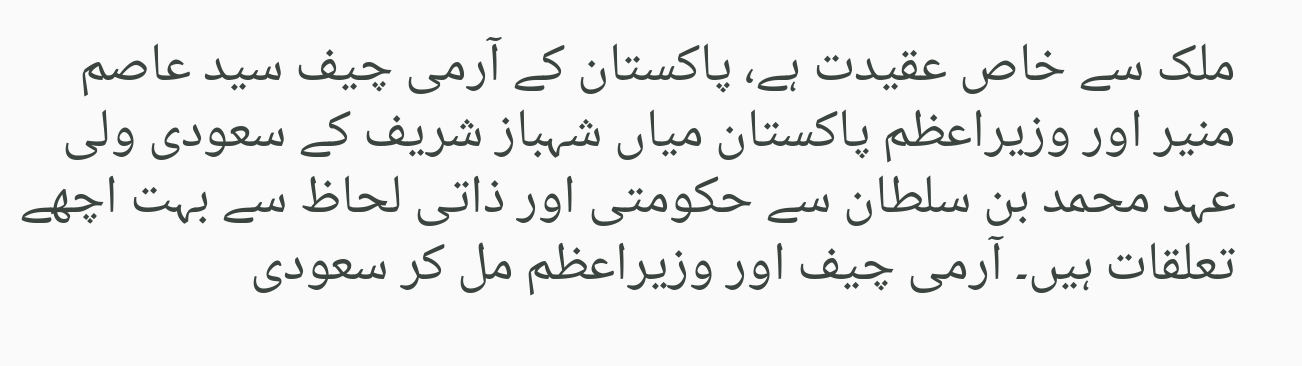ملک سے خاص عقیدت ہے، پاکستان کے آرمی چیف سید عاصم منیر اور وزیراعظم پاکستان میاں شہباز شریف کے سعودی ولی عہد محمد بن سلطان سے حکومتی اور ذاتی لحاظ سے بہت اچھے تعلقات ہیں۔ آرمی چیف اور وزیراعظم مل کر سعودی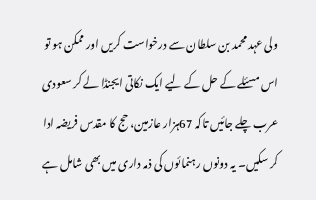ولی عہد محمد بن سلطان سے درخواست کریں اور ممکن ہو تو اس مسئلے کے حل کے لیے ایک نکاتی ایجنڈا لے کر سعودی عرب چلے جائیں تاکہ 67ہزار عازمین، حج کا مقدس فریضہ ادا کر سکیں۔ یہ دونوں رہنمائوں کی ذمہ داری میں بھی شامل ہے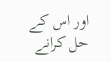اور اس کے حل کرانے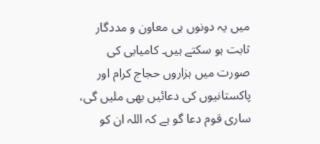میں یہ دونوں ہی معاون و مددگار ثابت ہو سکتے ہیں۔ کامیابی کی صورت میں ہزاروں حجاج کرام اور پاکستانیوں کی دعائیں بھی ملیں گی، ساری قوم دعا گو ہے کہ اللہ ان کو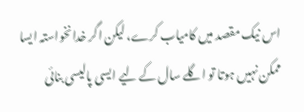اس نیک مقصد میں کامیاب کرے، لیکن اگر خدانخواستہ ایسا ممکن نہیں ہوتا تو اگلے سال کے لیے ایسی پالیسی بنائی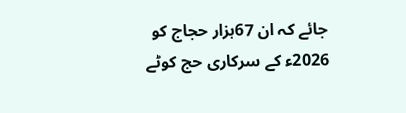جائے کہ ان 67ہزار حجاج کو 2026ء کے سرکاری حج کوٹے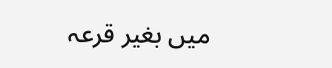میں بغیر قرعہ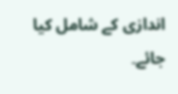اندازی کے شامل کیا جائے۔